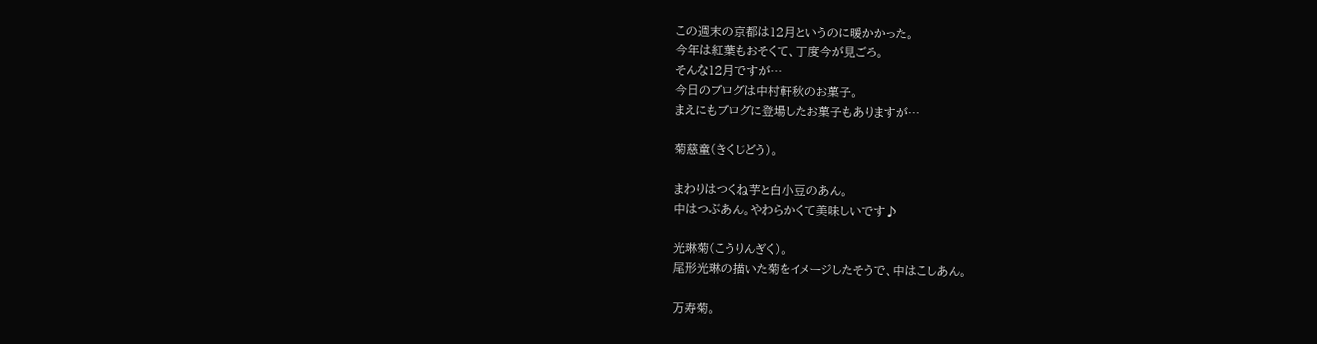この週末の京都は12月というのに暖かかった。
今年は紅葉もおそくて、丁度今が見ごろ。
そんな12月ですが…
今日のブログは中村軒秋のお菓子。
まえにもブログに登場したお菓子もありますが…

菊慈童(きくじどう)。

まわりはつくね芋と白小豆のあん。
中はつぶあん。やわらかくて美味しいです♪

光琳菊(こうりんぎく)。
尾形光琳の描いた菊をイメージしたそうで、中はこしあん。

万寿菊。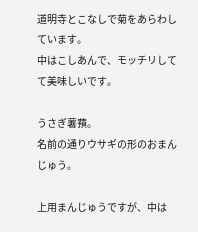道明寺とこなしで菊をあらわしています。
中はこしあんで、モッチリしてて美味しいです。

うさぎ薯蕷。
名前の通りウサギの形のおまんじゅう。

上用まんじゅうですが、中は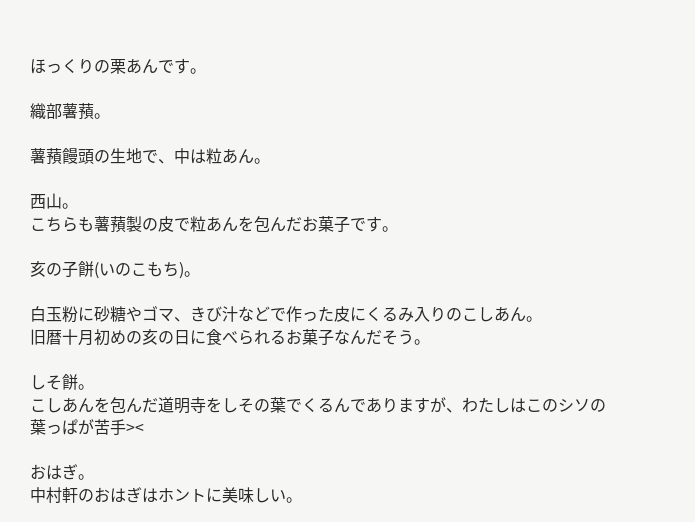ほっくりの栗あんです。

織部薯蕷。

薯蕷饅頭の生地で、中は粒あん。

西山。
こちらも薯蕷製の皮で粒あんを包んだお菓子です。

亥の子餅(いのこもち)。

白玉粉に砂糖やゴマ、きび汁などで作った皮にくるみ入りのこしあん。
旧暦十月初めの亥の日に食べられるお菓子なんだそう。

しそ餅。
こしあんを包んだ道明寺をしその葉でくるんでありますが、わたしはこのシソの葉っぱが苦手><

おはぎ。
中村軒のおはぎはホントに美味しい。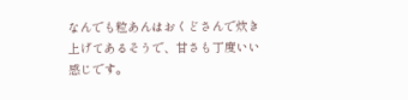なんでも粒あんはおくどさんで炊き上げてあるそうで、甘さも丁度いい感じです。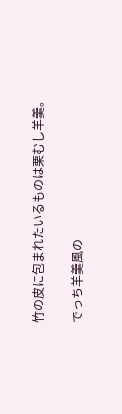竹の皮に包まれたいるものは栗むし羊羹。

でっち羊羹風の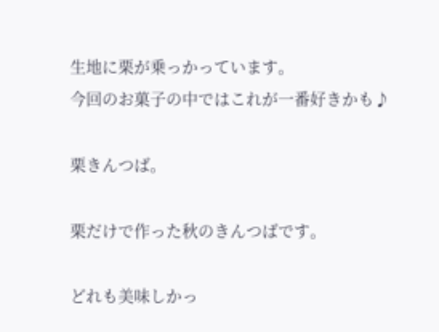生地に栗が乗っかっています。
今回のお菓子の中ではこれが一番好きかも♪

栗きんつば。

栗だけで作った秋のきんつばです。

どれも美味しかっ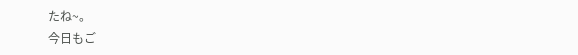たね~。
今日もご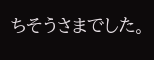ちそうさまでした。